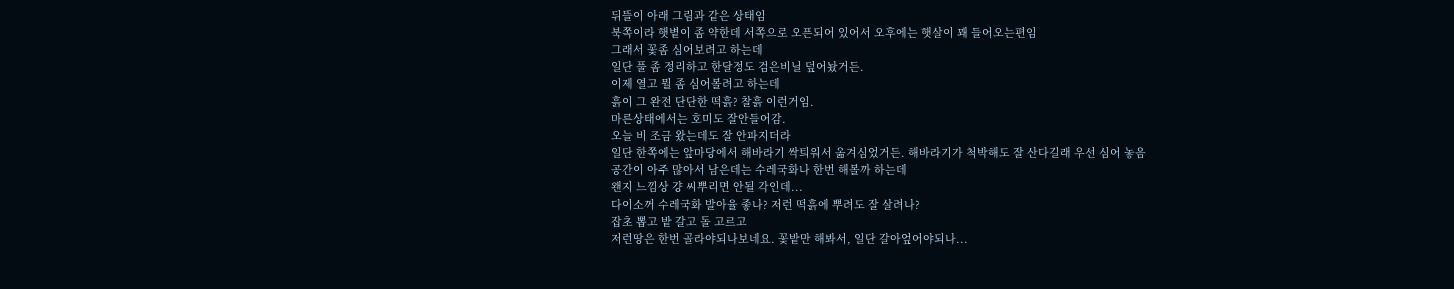뒤뜰이 아래 그림과 같은 상태임
북쪽이라 햇볕이 좀 약한데 서쪽으로 오픈되어 있어서 오후에는 햇살이 꽤 들어오는편임
그래서 꽃좀 심어보려고 하는데
일단 풀 좀 정리하고 한달정도 검은비닐 덮어놨거든.
이제 열고 뭘 좀 심어볼려고 하는데
흙이 그 완전 단단한 떡흙? 찰흙 이런거임.
마른상태에서는 호미도 잘안들어감.
오늘 비 조금 왔는데도 잘 안파지더라
일단 한쪽에는 앞마당에서 해바라기 싹틔워서 옮겨심었거든. 해바라기가 척박해도 잘 산다길래 우선 심어 놓음
공간이 아주 많아서 남은데는 수레국화나 한번 해볼까 하는데
왠지 느낌상 걍 씨뿌리면 안될 각인데...
다이소꺼 수레국화 발아율 좋나? 저런 떡흙에 뿌려도 잘 살려나?
잡초 뽑고 밭 갈고 돌 고르고
저런땅은 한번 골라야되나보네요. 꽃밭만 해봐서, 일단 갈아엎어야되나...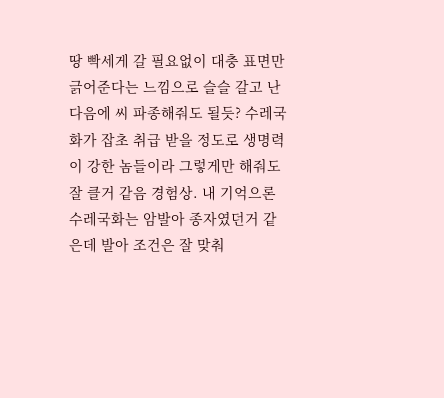땅 빡세게 갈 필요없이 대충 표면만 긁어준다는 느낌으로 슬슬 갈고 난 다음에 씨 파종해줘도 될듯? 수레국화가 잡초 취급 받을 정도로 생명력이 강한 놈들이라 그렇게만 해줘도 잘 클거 같음 경험상. 내 기억으론 수레국화는 암발아 종자였던거 같은데 발아 조건은 잘 맞춰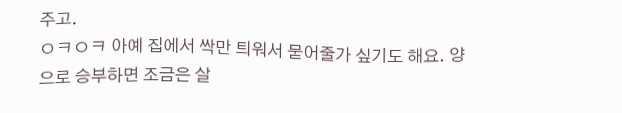주고.
ㅇㅋㅇㅋ 아예 집에서 싹만 틔워서 묻어줄가 싶기도 해요. 양으로 승부하면 조금은 살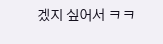겠지 싶어서 ㅋㅋ